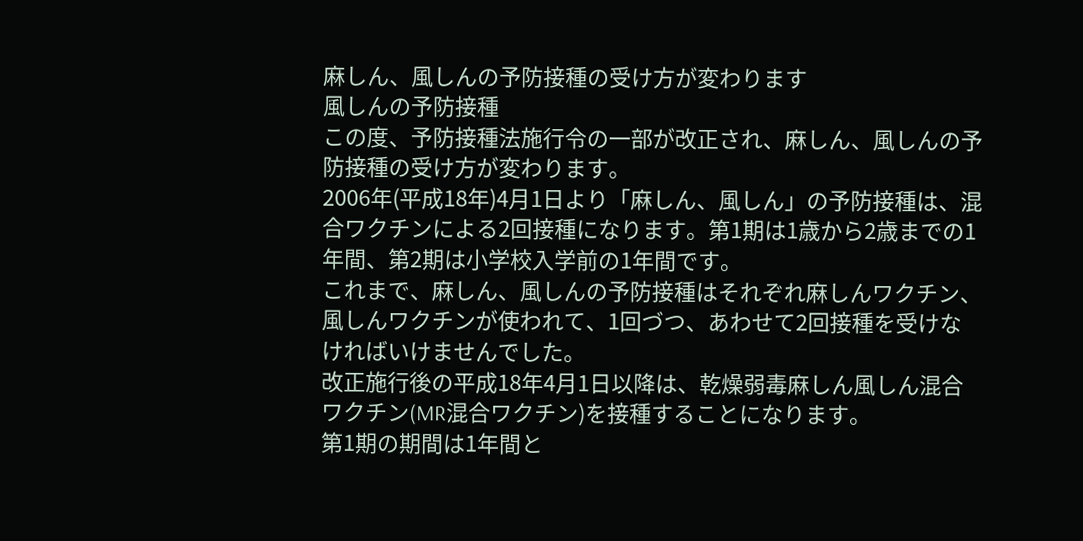麻しん、風しんの予防接種の受け方が変わります
風しんの予防接種
この度、予防接種法施行令の一部が改正され、麻しん、風しんの予防接種の受け方が変わります。
2006年(平成18年)4月1日より「麻しん、風しん」の予防接種は、混合ワクチンによる2回接種になります。第1期は1歳から2歳までの1年間、第2期は小学校入学前の1年間です。
これまで、麻しん、風しんの予防接種はそれぞれ麻しんワクチン、風しんワクチンが使われて、1回づつ、あわせて2回接種を受けなければいけませんでした。
改正施行後の平成18年4月1日以降は、乾燥弱毒麻しん風しん混合ワクチン(MR混合ワクチン)を接種することになります。
第1期の期間は1年間と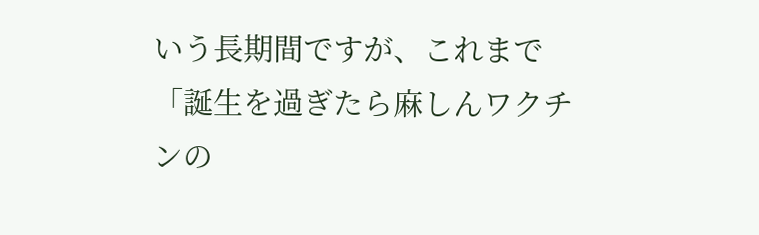いう長期間ですが、これまで「誕生を過ぎたら麻しんワクチンの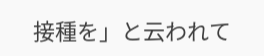接種を」と云われて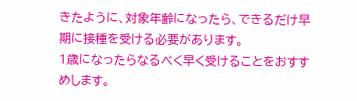きたように、対象年齢になったら、できるだけ早期に接種を受ける必要があります。
1歳になったらなるべく早く受けることをおすすめします。